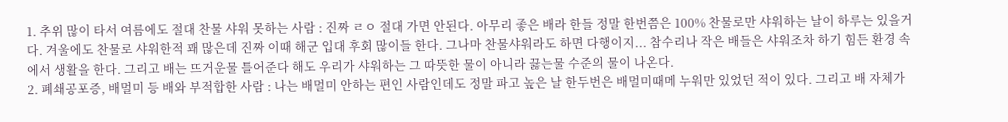1. 추위 많이 타서 여름에도 절대 찬물 샤워 못하는 사람 : 진짜 ㄹㅇ 절대 가면 안된다. 아무리 좋은 배라 한들 정말 한번쯤은 100% 찬물로만 샤워하는 날이 하루는 있을거다. 겨울에도 찬물로 샤워한적 꽤 많은데 진짜 이때 해군 입대 후회 많이들 한다. 그나마 찬물샤워라도 하면 다행이지... 참수리나 작은 배들은 샤워조차 하기 힘든 환경 속에서 생활을 한다. 그리고 배는 뜨거운물 틀어준다 해도 우리가 샤워하는 그 따뜻한 물이 아니라 끓는물 수준의 물이 나온다.
2. 폐쇄공포증, 배멀미 등 배와 부적합한 사람 : 나는 배멀미 안하는 편인 사람인데도 정말 파고 높은 날 한두번은 배멀미때메 누워만 있었던 적이 있다. 그리고 배 자체가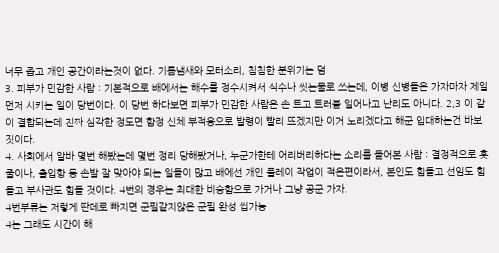너무 좁고 개인 공간이라는것이 없다. 기름냄새와 모터소리, 침침한 분위기는 덤
3. 피부가 민감한 사람 : 기본적으로 배에서는 해수를 정수시켜서 식수나 씻는물로 쓰는데, 이병 신병들은 가자마자 제일 먼저 시키는 일이 당번이다. 이 당번 하다보면 피부가 민감한 사람은 손 트고 트러블 일어나고 난리도 아니다. 2,3 이 같이 결합되는데 진짜 심각한 정도면 함정 신체 부적응으로 발령이 빨리 뜨겠지만 이거 노리겠다고 해군 입대하는건 바보짓이다.
4. 사회에서 알바 몇번 해봤는데 몇번 정리 당해봤거나, 누군가한테 어리버리하다는 소리를 들어본 사람 : 결정적으로 홋줄이나, 출입항 등 손발 잘 맞아야 되는 일들이 많고 배에선 개인 플레이 작업이 적은편이라서, 본인도 힘들고 선임도 힘들고 부사관도 힘들 것이다. 4번의 경우는 최대한 비승함으로 가거나 그냥 공군 가자.
4번부류는 저렇게 딴데로 빠지면 군필같지않은 군필 완성 씹가능
4는 그래도 시간이 해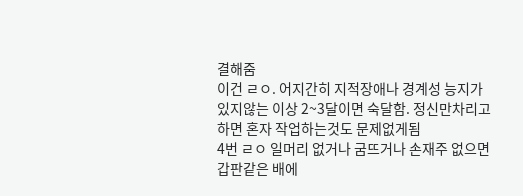결해줌
이건 ㄹㅇ. 어지간히 지적장애나 경계성 능지가 있지않는 이상 2~3달이면 숙달함. 정신만차리고 하면 혼자 작업하는것도 문제없게됨
4번 ㄹㅇ 일머리 없거나 굼뜨거나 손재주 없으면 갑판같은 배에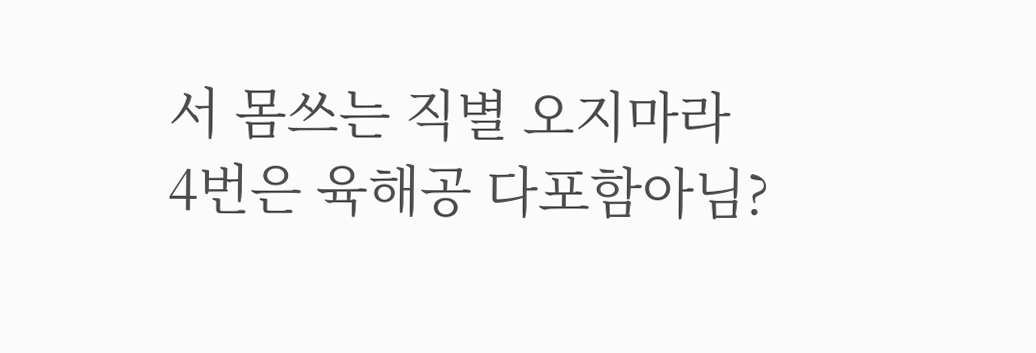서 몸쓰는 직별 오지마라
4번은 육해공 다포함아님?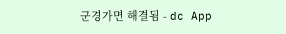군경가면 해결됨 - dc App